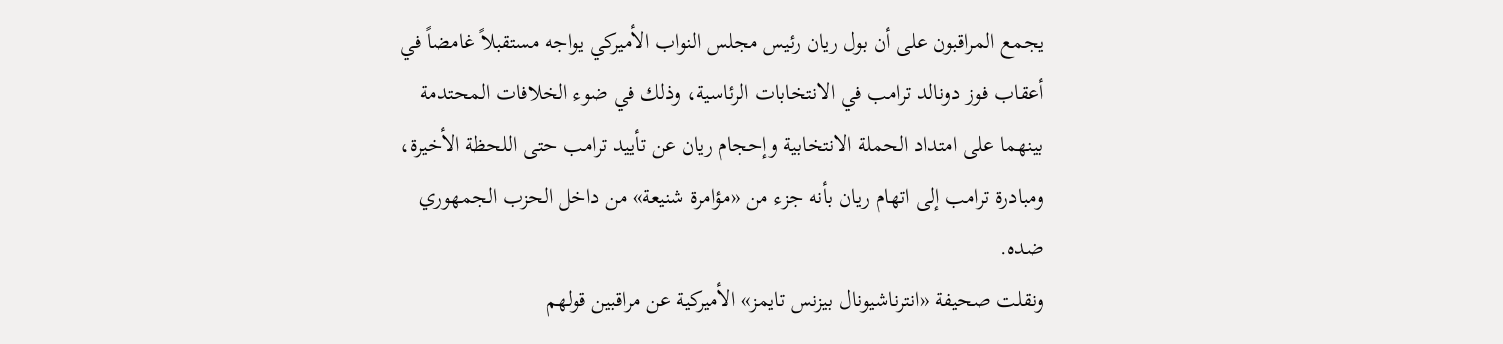يجمع المراقبون على أن بول ريان رئيس مجلس النواب الأميركي يواجه مستقبلاً غامضاً في أعقاب فوز دونالد ترامب في الانتخابات الرئاسية، وذلك في ضوء الخلافات المحتدمة بينهما على امتداد الحملة الانتخابية وإحجام ريان عن تأييد ترامب حتى اللحظة الأخيرة، ومبادرة ترامب إلى اتهام ريان بأنه جزء من «مؤامرة شنيعة» من داخل الحزب الجمهوري ضده.
ونقلت صحيفة «انترناشيونال بيزنس تايمز» الأميركية عن مراقبين قولهم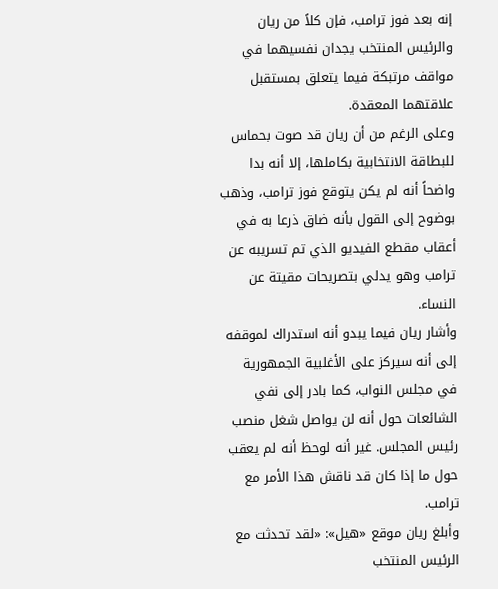إنه بعد فوز ترامب، فإن كلاً من ريان والرئيس المنتخب يجدان نفسيهما في مواقف مرتبكة فيما يتعلق بمستقبل علاقتهما المعقدة.
وعلى الرغم من أن ريان قد صوت بحماس للبطاقة الانتخابية بكاملها، إلا أنه بدا واضحاً أنه لم يكن يتوقع فوز ترامب، وذهب بوضوح إلى القول بأنه ضاق ذرعا به في أعقاب مقطع الفيديو الذي تم تسريبه عن ترامب وهو يدلي بتصريحات مقيتة عن النساء.
وأشار ريان فيما يبدو أنه استدراك لموقفه إلى أنه سيركز على الأغلبية الجمهورية في مجلس النواب، كما بادر إلى نفي الشائعات حول أنه لن يواصل شغل منصب رئيس المجلس. غير أنه لوحظ أنه لم يعقب حول ما إذا كان قد ناقش هذا الأمر مع ترامب.
وأبلغ ريان موقع «هيل»: «لقد تحدثت مع الرئيس المنتخب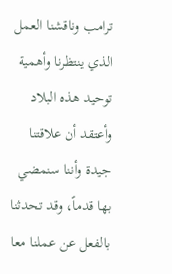ترامب وناقشنا العمل الذي ينتظرنا وأهمية توحيد هذه البلاد وأعتقد أن علاقتنا جيدة وأننا سنمضي بها قدماً، وقد تحدثنا بالفعل عن عملنا معا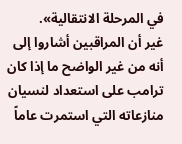في المرحلة الانتقالية».
غير أن المراقبين أشاروا إلى أنه من غير الواضح ما إذا كان ترامب على استعداد لنسيان منازعاته التي استمرت عاماً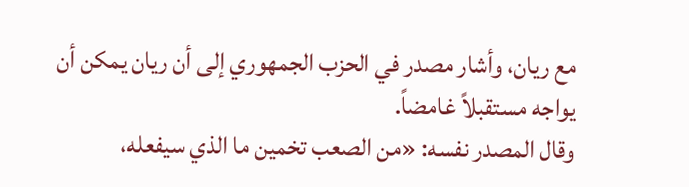مع ريان، وأشار مصدر في الحزب الجمهوري إلى أن ريان يمكن أن يواجه مستقبلاً غامضاً.
وقال المصدر نفسه: «من الصعب تخمين ما الذي سيفعله،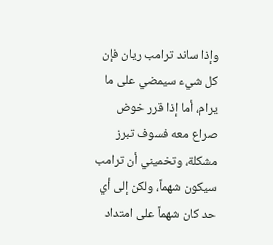وإذا ساند ترامب ريان فإن كل شيء سيمضي على ما يرام، أما إذا قرر خوض صراع معه فسوف تبرز مشكلة، وتخميني أن ترامب سيكون شهماً، ولكن إلى أي حد كان شهماً على امتداد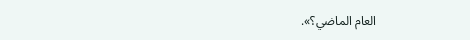العام الماضي؟».